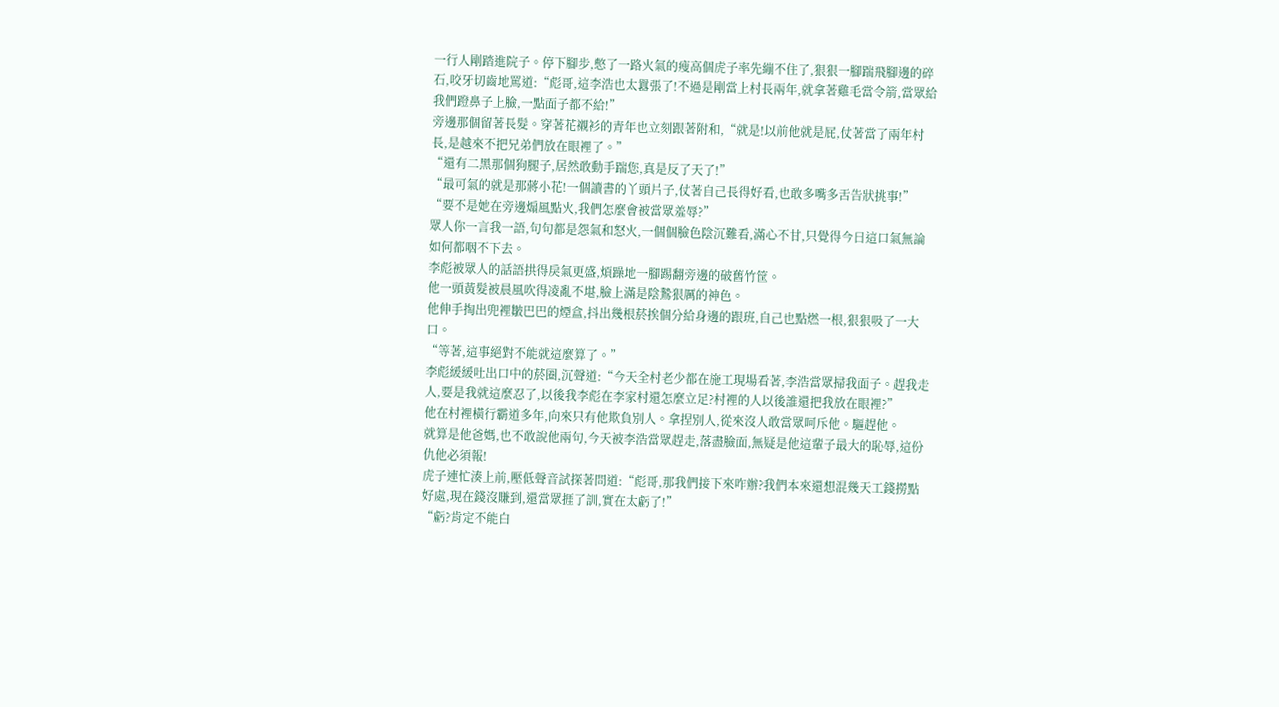一行人剛踏進院子。停下腳步,憋了一路火氣的瘦高個虎子率先繃不住了,狠狠一腳踹飛腳邊的碎石,咬牙切齒地罵道:“彪哥,這李浩也太囂張了!不過是剛當上村長兩年,就拿著雞毛當令箭,當眾給我們蹬鼻子上臉,一點面子都不給!”
旁邊那個留著長髮。穿著花襯衫的青年也立刻跟著附和,“就是!以前他就是屁,仗著當了兩年村長,是越來不把兄弟們放在眼裡了。”
“還有二黑那個狗腿子,居然敢動手踹您,真是反了天了!”
“最可氣的就是那蔣小花!一個讀書的丫頭片子,仗著自己長得好看,也敢多嘴多舌告狀挑事!”
“要不是她在旁邊煽風點火,我們怎麼會被當眾羞辱?”
眾人你一言我一語,句句都是怨氣和怒火,一個個臉色陰沉難看,滿心不甘,只覺得今日這口氣無論如何都咽不下去。
李彪被眾人的話語拱得戾氣更盛,煩躁地一腳踢翻旁邊的破舊竹筐。
他一頭黃髮被晨風吹得凌亂不堪,臉上滿是陰鷙狠厲的神色。
他伸手掏出兜裡皺巴巴的煙盒,抖出幾根菸挨個分給身邊的跟班,自己也點燃一根,狠狠吸了一大口。
“等著,這事絕對不能就這麼算了。”
李彪緩緩吐出口中的菸圈,沉聲道:“今天全村老少都在施工現場看著,李浩當眾掃我面子。趕我走人,要是我就這麼忍了,以後我李彪在李家村還怎麼立足?村裡的人以後誰還把我放在眼裡?”
他在村裡橫行霸道多年,向來只有他欺負別人。拿捏別人,從來沒人敢當眾呵斥他。驅趕他。
就算是他爸媽,也不敢說他兩句,今天被李浩當眾趕走,落盡臉面,無疑是他這輩子最大的恥辱,這份仇他必須報!
虎子連忙湊上前,壓低聲音試探著問道:“彪哥,那我們接下來咋辦?我們本來還想混幾天工錢撈點好處,現在錢沒賺到,還當眾捱了訓,實在太虧了!”
“虧?肯定不能白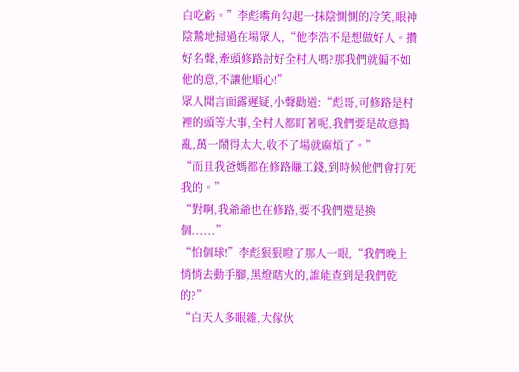白吃虧。”李彪嘴角勾起一抹陰惻惻的冷笑,眼神陰鷙地掃過在場眾人,“他李浩不是想做好人。攢好名聲,牽頭修路討好全村人嗎?那我們就偏不如他的意,不讓他順心!”
眾人聞言面露遲疑,小聲勸道:“彪哥,可修路是村裡的頭等大事,全村人都盯著呢,我們要是故意搗亂,萬一鬧得太大,收不了場就麻煩了。”
“而且我爸媽都在修路賺工錢,到時候他們會打死我的。”
“對啊,我爺爺也在修路,要不我們還是換個......”
“怕個球!”李彪狠狠瞪了那人一眼,“我們晚上悄悄去動手腳,黑燈瞎火的,誰能查到是我們乾的?”
“白天人多眼雜,大傢伙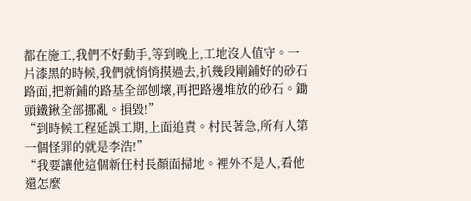都在施工,我們不好動手,等到晚上,工地沒人值守。一片漆黑的時候,我們就悄悄摸過去,扒幾段剛鋪好的砂石路面,把新鋪的路基全部刨壞,再把路邊堆放的砂石。鋤頭鐵鍬全部挪亂。損毀!”
“到時候工程延誤工期,上面追責。村民著急,所有人第一個怪罪的就是李浩!”
“我要讓他這個新任村長顏面掃地。裡外不是人,看他還怎麼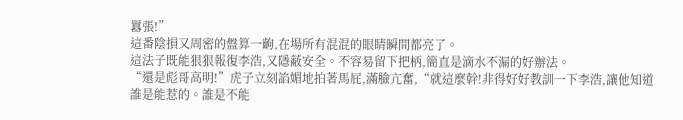囂張!”
這番陰損又周密的盤算一齣,在場所有混混的眼睛瞬間都亮了。
這法子既能狠狠報復李浩,又隱蔽安全。不容易留下把柄,簡直是滴水不漏的好辦法。
“還是彪哥高明!”虎子立刻諂媚地拍著馬屁,滿臉亢奮,“就這麼幹!非得好好教訓一下李浩,讓他知道誰是能惹的。誰是不能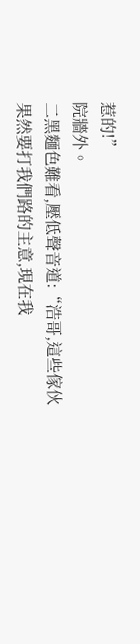惹的!”
院牆外。
二黑麵色難看,壓低聲音道:“浩哥,這些傢伙果然要打我們路的主意,現在我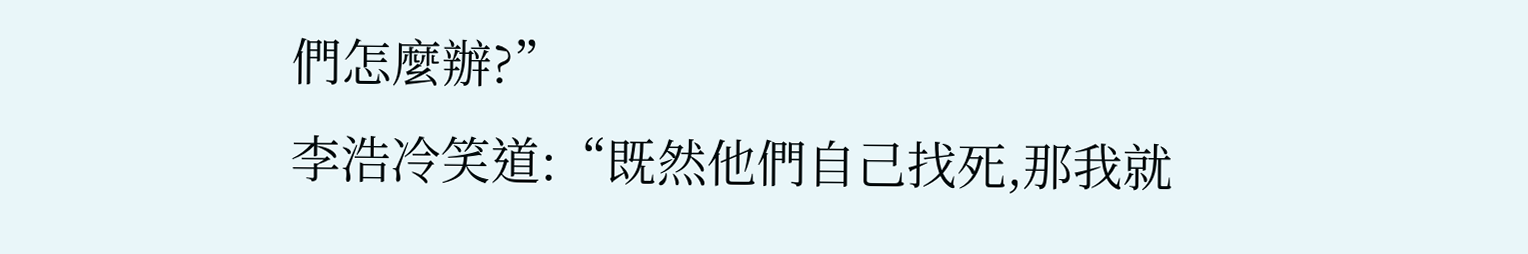們怎麼辦?”
李浩冷笑道:“既然他們自己找死,那我就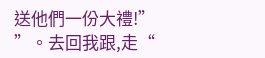送他們一份大禮!”
”。去回我跟,走“